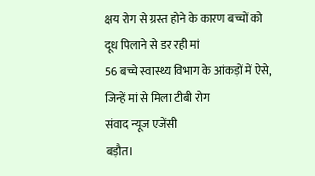क्षय रोग से ग्रस्त होने के कारण बच्चों को दूध पिलाने से डर रही मां
56 बच्चे स्वास्थ्य विभाग के आंकड़ों में ऐसे, जिन्हें मां से मिला टीबी रोग
संवाद न्यूज एजेंसी
बड़ौत।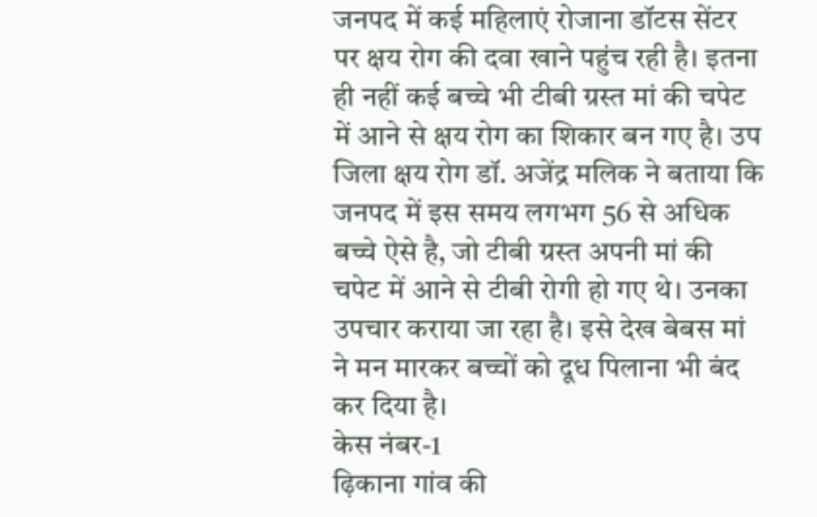जनपद में कई महिलाएं रोजाना डॉटस सेंटर पर क्षय रोग की दवा खाने पहुंच रही है। इतना ही नहीं कई बच्चे भी टीबी ग्रस्त मां की चपेट में आने से क्षय रोग का शिकार बन गए है। उप जिला क्षय रोग डॉ. अजेंद्र मलिक ने बताया कि जनपद में इस समय लगभग 56 से अधिक बच्चे ऐसे है, जो टीबी ग्रस्त अपनी मां की चपेट में आने से टीबी रोगी हो गए थे। उनका उपचार कराया जा रहा है। इसे देख बेबस मां ने मन मारकर बच्चों को दूध पिलाना भी बंद कर दिया है।
केस नंबर-1
ढ़िकाना गांव की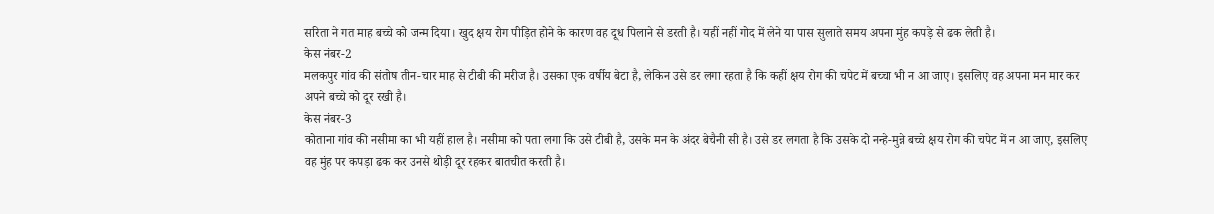सरिता ने गत माह बच्चे को जन्म दिया। खुद क्षय रोग पीड़ित होने के कारण वह दूध पिलाने से डरती है। यहीं नहीं गोद में लेने या पास सुलाते समय अपना मुंह कपड़े से ढक लेती है।
केस नंबर-2
मलकपुर गांव की संतोष तीन-चार माह से टीबी की मरीज है। उसका एक वर्षीय बेटा है, लेकिन उसे डर लगा रहता है कि कहीं क्षय रोग की चपेट में बच्चा भी न आ जाए। इसलिए वह अपना मन मार कर अपने बच्चे को दूर रखी है।
केस नंबर-3
कोताना गांव की नसीमा का भी यहीं हाल है। नसीमा को पता लगा कि उसे टीबी है, उसके मन के अंदर बेचैनी सी है। उसे डर लगता है कि उसके दो नन्हे-मुन्ने बच्चे क्षय रोग की चपेट में न आ जाए, इसलिए वह मुंह पर कपड़ा ढक कर उनसे थोड़ी दूर रहकर बातचीत करती है।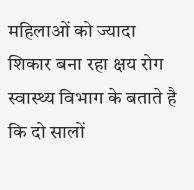महिलाओं को ज्यादा शिकार बना रहा क्षय रोग
स्वास्थ्य विभाग के बताते है कि दो सालों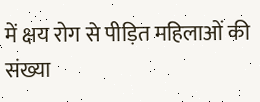में क्षय रोग से पीड़ित महिलाओं की संख्या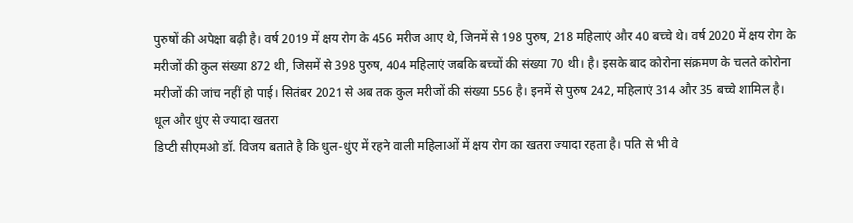पुरुषों की अपेक्षा बढ़ी है। वर्ष 2019 में क्षय रोग के 456 मरीज आए थे, जिनमें से 198 पुरुष, 218 महिलाएं और 40 बच्चे थे। वर्ष 2020 में क्षय रोग के मरीजों की कुल संख्या 872 थी, जिसमें से 398 पुरुष, 404 महिलाएं जबकि बच्चों की संख्या 70 थी। है। इसके बाद कोरोना संक्रमण के चलते कोरोना मरीजों की जांच नहीं हो पाई। सितंबर 2021 से अब तक कुल मरीजों की संख्या 556 है। इनमें से पुरुष 242, महिलाएं 314 और 35 बच्चे शामिल है।
धूल और धुंए से ज्यादा खतरा
डिप्टी सीएमओ डॉ. विजय बताते है कि धुल-धुंए में रहने वाली महिलाओं में क्षय रोग का खतरा ज्यादा रहता है। पति से भी वे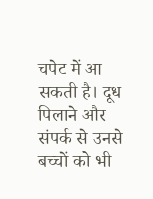चपेट में आ सकती है। दूध पिलाने और संपर्क से उनसे बच्चों को भी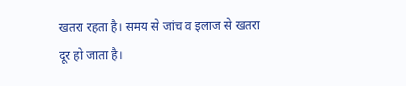खतरा रहता है। समय से जांच व इलाज से खतरा दूर हो जाता है।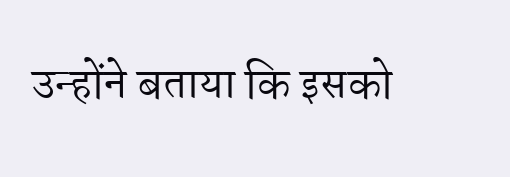उन्होंने बताया कि इसको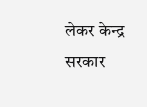लेकर केन्द्र सरकार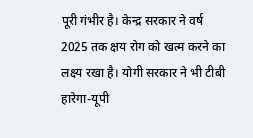पूरी गंभीर है। केन्द्र सरकार ने वर्ष 2025 तक क्षय रोग को खत्म करने का लक्ष्य रखा है। योगी सरकार ने भी टीबी हारेगा-यूपी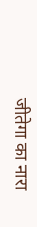जीतेगा का नारा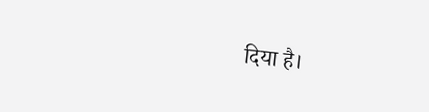दिया है।